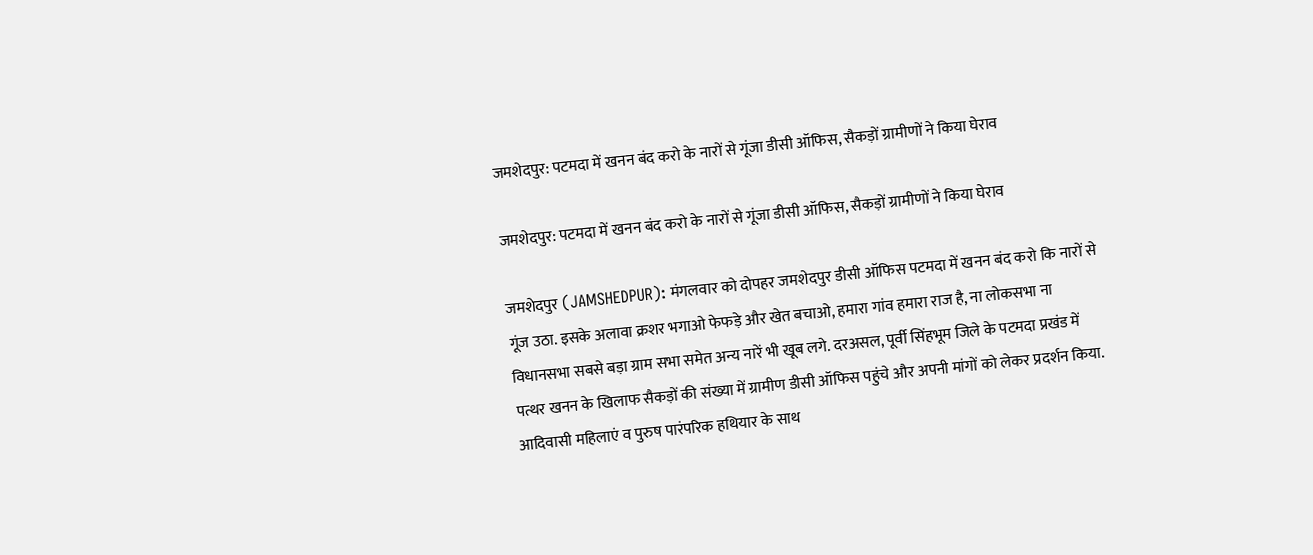जमशेदपुर: पटमदा में खनन बंद करो के नारों से गूंजा डीसी ऑफिस, सैकड़ों ग्रामीणों ने किया घेराव

जमशेदपुर: पटमदा में खनन बंद करो के नारों से गूंजा डीसी ऑफिस, सैकड़ों ग्रामीणों ने किया घेराव

जमशेदपुर (JAMSHEDPUR): मंगलवार को दोपहर जमशेदपुर डीसी ऑफिस पटमदा में खनन बंद करो कि नारों से गूंज उठा. इसके अलावा क्रशर भगाओ फेफड़े और खेत बचाओ, हमारा गांव हमारा राज है, ना लोकसभा ना विधानसभा सबसे बड़ा ग्राम सभा समेत अन्य नारें भी खूब लगे. दरअसल, पूर्वी सिंहभूम जिले के पटमदा प्रखंड में पत्थर खनन के खिलाफ सैकड़ों की संख्या में ग्रामीण डीसी ऑफिस पहुंचे और अपनी मांगों को लेकर प्रदर्शन किया. आदिवासी महिलाएं व पुरुष पारंपरिक हथियार के साथ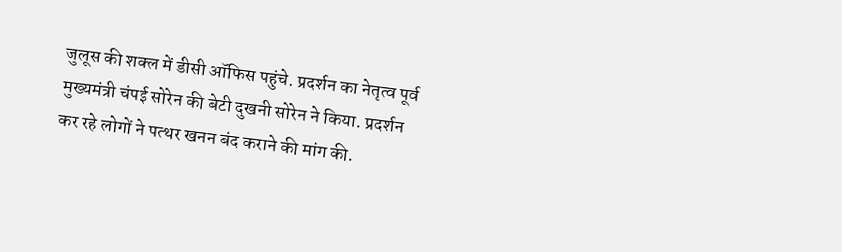जुलूस की शक्ल में डीसी ऑफिस पहुंचे. प्रदर्शन का नेतृत्व पूर्व मुख्यमंत्री चंपई सोरेन की बेटी दुखनी सोरेन ने किया. प्रदर्शन कर रहे लोगों ने पत्थर खनन बंद कराने की मांग की.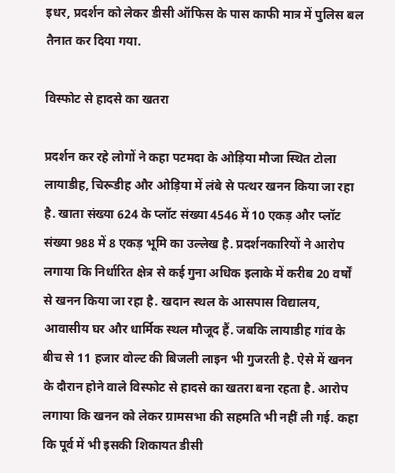इधर, प्रदर्शन को लेकर डीसी ऑफिस के पास काफी मात्र में पुलिस बल तैनात कर दिया गया.

विस्फोट से हादसे का खतरा

प्रदर्शन कर रहे लोगों ने कहा पटमदा के ओड़िया मौजा स्थित टोला लायाडीह, चिरूडीह और ओड़िया में लंबे से पत्थर खनन किया जा रहा है. खाता संख्या 624 के प्लॉट संख्या 4546 में 10 एकड़ और प्लॉट संख्या 988 में 8 एकड़ भूमि का उल्लेख है. प्रदर्शनकारियों ने आरोप लगाया कि निर्धारित क्षेत्र से कई गुना अधिक इलाके में करीब 20 वर्षों से खनन किया जा रहा है. खदान स्थल के आसपास विद्यालय, आवासीय घर और धार्मिक स्थल मौजूद हैं. जबकि लायाडीह गांव के बीच से 11 हजार वोल्ट की बिजली लाइन भी गुजरती है. ऐसे में खनन के दौरान होने वाले विस्फोट से हादसे का खतरा बना रहता है. आरोप लगाया कि खनन को लेकर ग्रामसभा की सहमति भी नहीं ली गई. कहा कि पूर्व में भी इसकी शिकायत डीसी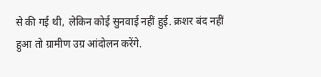से की गई थी, लेकिन कोई सुनवाई नहीं हुई. क्रशर बंद नहीं हुआ तो ग्रामीण उग्र आंदोलन करेंगे.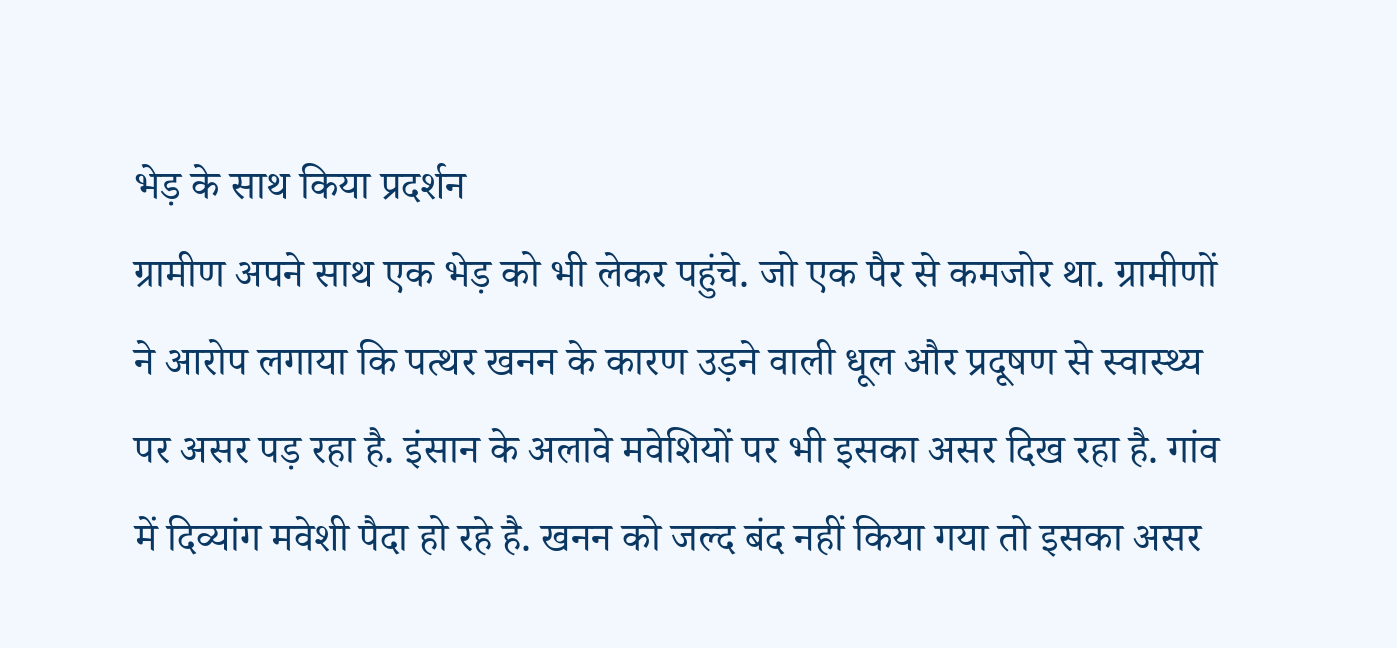भेड़ के साथ किया प्रदर्शन
ग्रामीण अपने साथ एक भेड़ को भी लेकर पहुंचे. जो एक पैर से कमजोर था. ग्रामीणों ने आरोप लगाया कि पत्थर खनन के कारण उड़ने वाली धूल और प्रदूषण से स्वास्थ्य पर असर पड़ रहा है. इंसान के अलावे मवेशियों पर भी इसका असर दिख रहा है. गांव में दिव्यांग मवेशी पैदा हो रहे है. खनन को जल्द बंद नहीं किया गया तो इसका असर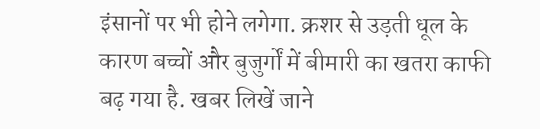इंसानों पर भी होने लगेगा. क्रशर से उड़ती धूल के कारण बच्चों और बुजुर्गों में बीमारी का खतरा काफी बढ़ गया है. खबर लिखें जाने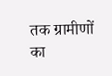तक ग्रामीणों का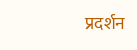प्रदर्शन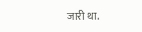जारी था.